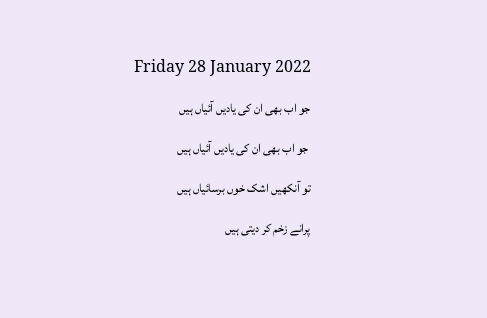Friday 28 January 2022

جو اب بھی ان کی یادیں آئیاں ہیں

 جو اب بھی ان کی یادیں آئیاں ہیں

تو آنکھیں اشک خوں برسائیاں ہیں

پرانے زخم کر دیتی ہیں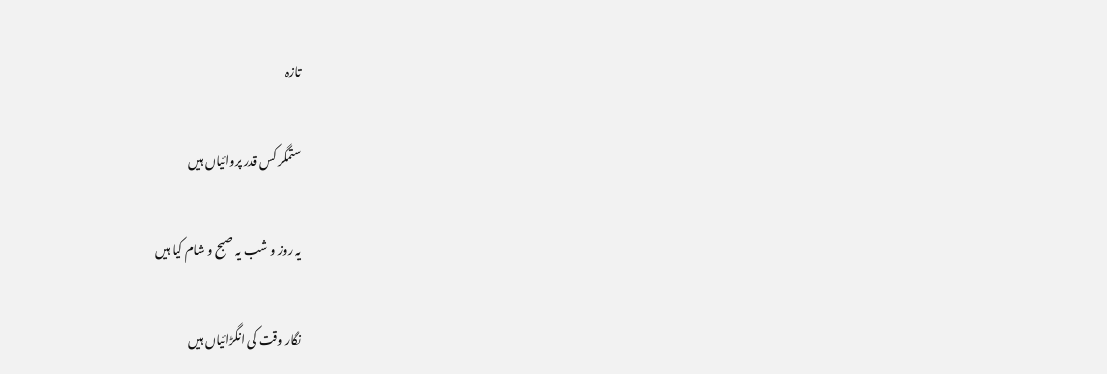تازہ

ستمگر کس قدر پروائیاں ہیں

یہ روز و شب یہ صبح و شام کیا ہیں

نگار وقت کی انگڑائیاں ہیں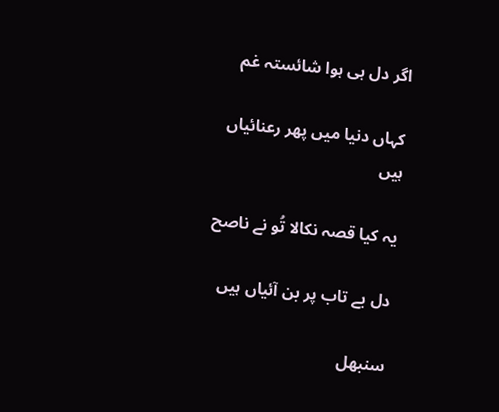اگر دل ہی ہوا شائستہ غم

کہاں دنیا میں پھر رعنائیاں ہیں

یہ کیا قصہ نکالا تُو نے ناصح

دل بے تاب پر بن آئیاں ہیں

سنبھل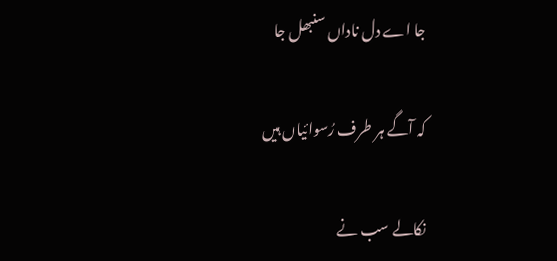جا اے دل ناداں سنبھل جا

کہ آگے ہر طرف رُسوائیاں ہیں

نکالے سب نے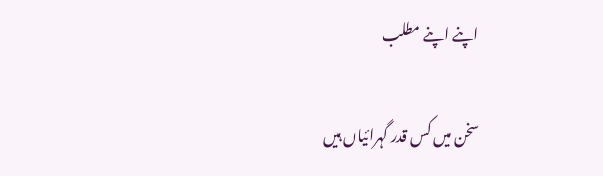اپنے اپنے مطلب

سخن میں کس قدر گہرائیاں ہیں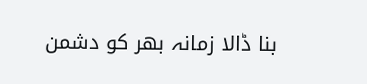بنا ڈالا زمانہ بھر کو دشمن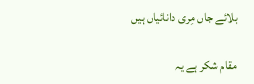بلائے جاں مِری دانائیاں ہیں

مقام شکر ہے یہ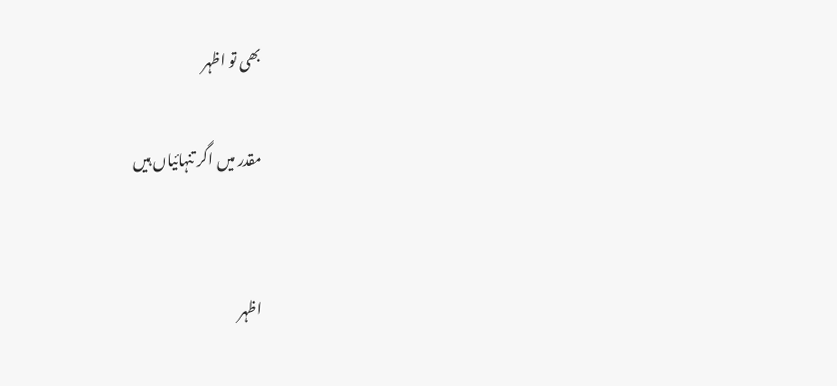بھی تو اظہر

مقدر میں اگر تنہائیاں ہیں


اظہر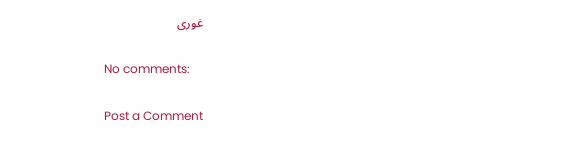غوری

No comments:

Post a Comment